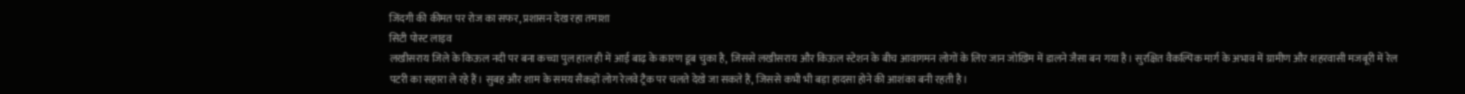जिंदगी की कीमत पर रोज का सफर, प्रशासन देख रहा तमाशा
सिटी पोस्ट लाइव
लखीसराय जिले के किऊल नदी पर बना कच्चा पुल हाल ही में आई बाढ़ के कारण डूब चुका है, जिससे लखीसराय और किऊल स्टेशन के बीच आवागमन लोगों के लिए जान जोखिम में डालने जैसा बन गया है। सुरक्षित वैकल्पिक मार्ग के अभाव में ग्रामीण और शहरवासी मजबूरी में रेल पटरी का सहारा ले रहे हैं। सुबह और शाम के समय सैकड़ों लोग रेलवे ट्रैक पर चलते देखे जा सकते हैं, जिससे कभी भी बड़ा हादसा होने की आशंका बनी रहती है।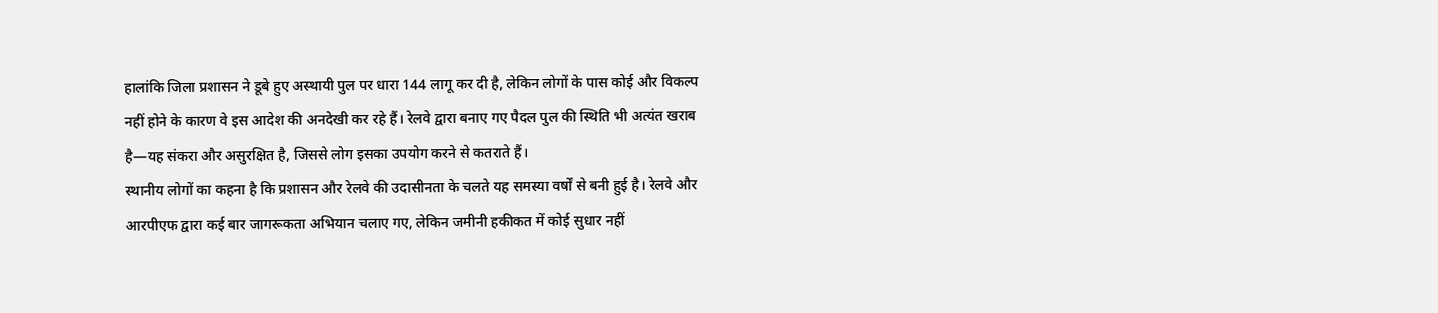हालांकि जिला प्रशासन ने डूबे हुए अस्थायी पुल पर धारा 144 लागू कर दी है, लेकिन लोगों के पास कोई और विकल्प नहीं होने के कारण वे इस आदेश की अनदेखी कर रहे हैं। रेलवे द्वारा बनाए गए पैदल पुल की स्थिति भी अत्यंत खराब है—यह संकरा और असुरक्षित है, जिससे लोग इसका उपयोग करने से कतराते हैं।
स्थानीय लोगों का कहना है कि प्रशासन और रेलवे की उदासीनता के चलते यह समस्या वर्षों से बनी हुई है। रेलवे और आरपीएफ द्वारा कई बार जागरूकता अभियान चलाए गए, लेकिन जमीनी हकीकत में कोई सुधार नहीं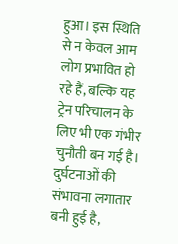हुआ। इस स्थिति से न केवल आम लोग प्रभावित हो रहे हैं, बल्कि यह ट्रेन परिचालन के लिए भी एक गंभीर चुनौती बन गई है। दुर्घटनाओं की संभावना लगातार बनी हुई है,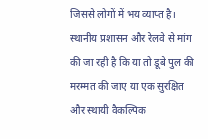जिससे लोगों में भय व्याप्त है।
स्थानीय प्रशासन और रेलवे से मांग की जा रही है कि या तो डूबे पुल की मरम्मत की जाए या एक सुरक्षित और स्थायी वैकल्पिक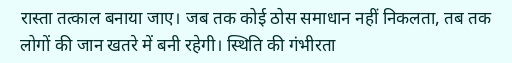रास्ता तत्काल बनाया जाए। जब तक कोई ठोस समाधान नहीं निकलता, तब तक लोगों की जान खतरे में बनी रहेगी। स्थिति की गंभीरता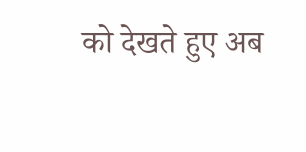को देखते हुए अब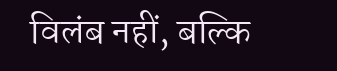विलंब नहीं, बल्कि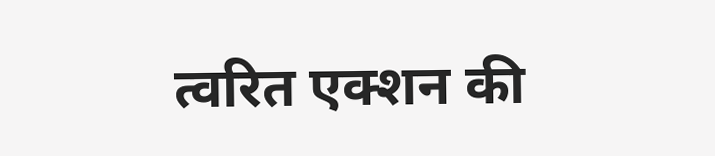त्वरित एक्शन की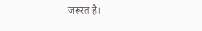जरूरत है।